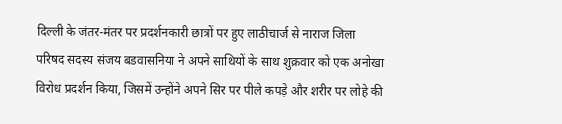दिल्ली के जंतर-मंतर पर प्रदर्शनकारी छात्रों पर हुए लाठीचार्ज से नाराज जिला परिषद सदस्य संजय बडवासनिया ने अपने साथियों के साथ शुक्रवार को एक अनोखा विरोध प्रदर्शन किया, जिसमें उन्होंने अपने सिर पर पीले कपड़े और शरीर पर लोहे की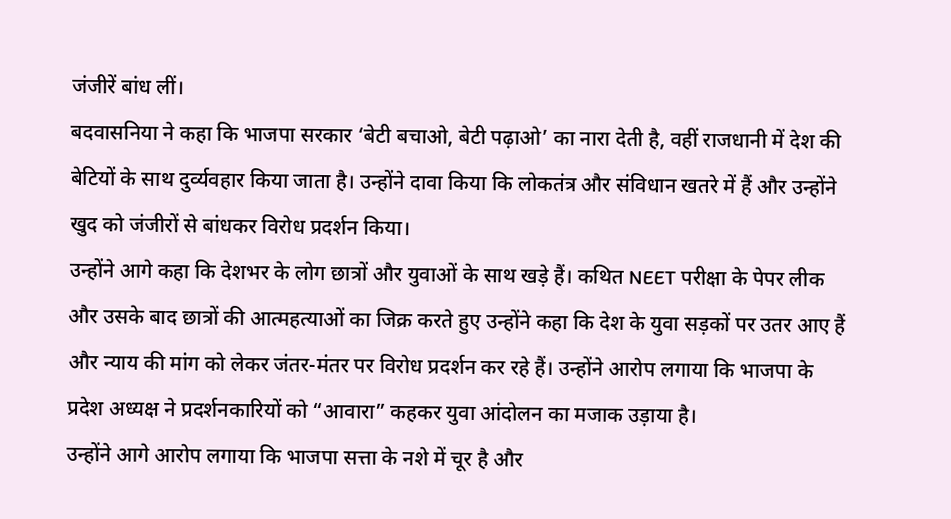जंजीरें बांध लीं।
बदवासनिया ने कहा कि भाजपा सरकार ‘बेटी बचाओ, बेटी पढ़ाओ’ का नारा देती है, वहीं राजधानी में देश की बेटियों के साथ दुर्व्यवहार किया जाता है। उन्होंने दावा किया कि लोकतंत्र और संविधान खतरे में हैं और उन्होंने खुद को जंजीरों से बांधकर विरोध प्रदर्शन किया।
उन्होंने आगे कहा कि देशभर के लोग छात्रों और युवाओं के साथ खड़े हैं। कथित NEET परीक्षा के पेपर लीक और उसके बाद छात्रों की आत्महत्याओं का जिक्र करते हुए उन्होंने कहा कि देश के युवा सड़कों पर उतर आए हैं और न्याय की मांग को लेकर जंतर-मंतर पर विरोध प्रदर्शन कर रहे हैं। उन्होंने आरोप लगाया कि भाजपा के प्रदेश अध्यक्ष ने प्रदर्शनकारियों को “आवारा” कहकर युवा आंदोलन का मजाक उड़ाया है।
उन्होंने आगे आरोप लगाया कि भाजपा सत्ता के नशे में चूर है और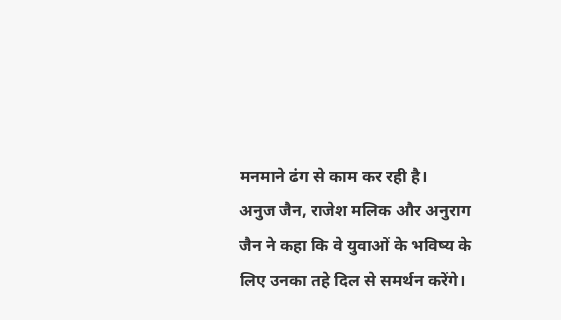मनमाने ढंग से काम कर रही है।
अनुज जैन, राजेश मलिक और अनुराग जैन ने कहा कि वे युवाओं के भविष्य के लिए उनका तहे दिल से समर्थन करेंगे।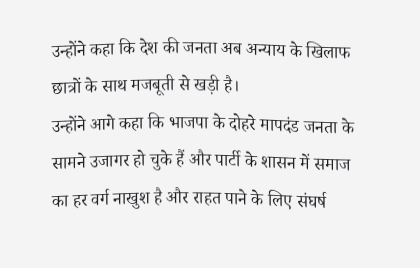उन्होंने कहा कि देश की जनता अब अन्याय के खिलाफ छात्रों के साथ मजबूती से खड़ी है।
उन्होंने आगे कहा कि भाजपा के दोहरे मापदंड जनता के सामने उजागर हो चुके हैं और पार्टी के शासन में समाज का हर वर्ग नाखुश है और राहत पाने के लिए संघर्ष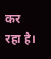कर रहा है।